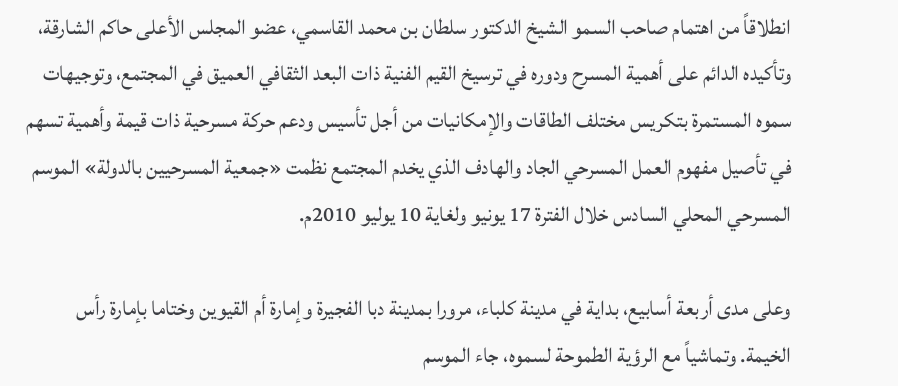انطلاقاً من اهتمام صاحب السمو الشيخ الدكتور سلطان بن محمد القاسمي، عضو المجلس الأعلى حاكم الشارقة، وتأكيده الدائم على أهمية المسرح ودوره في ترسيخ القيم الفنية ذات البعد الثقافي العميق في المجتمع، وتوجيهات سموه المستمرة بتكريس مختلف الطاقات والإمكانيات من أجل تأسيس ودعم حركة مسرحية ذات قيمة وأهمية تسهم في تأصيل مفهوم العمل المسرحي الجاد والهادف الذي يخدم المجتمع نظمت «جمعية المسرحيين بالدولة» الموسم المسرحي المحلي السادس خلال الفترة 17 يونيو ولغاية 10 يوليو 2010م.

وعلى مدى أربعة أسابيع، بداية في مدينة كلباء، مرورا بمدينة دبا الفجيرة وإمارة أم القيوين وختاما بإمارة رأس الخيمة. وتماشياً مع الرؤية الطموحة لسموه، جاء الموسم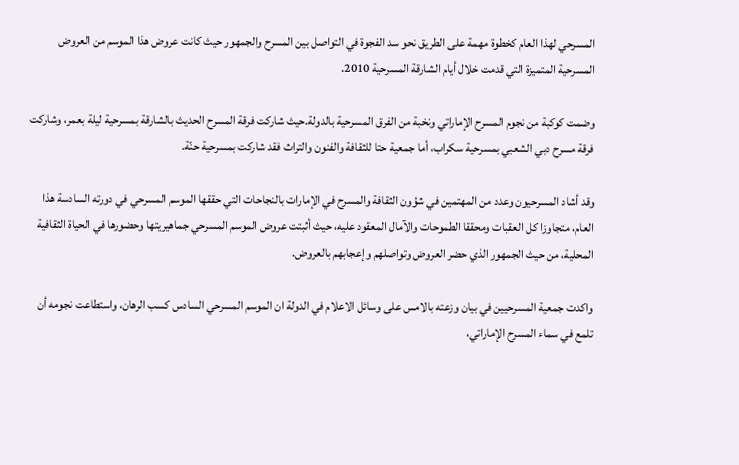المسرحي لهذا العام كخطوة مهمة على الطريق نحو سد الفجوة في التواصل بين المسرح والجمهور حيث كانت عروض هذا الموسم من العروض المسرحية المتميزة التي قدمت خلال أيام الشارقة المسرحية 2010.

وضمت كوكبة من نجوم المسرح الإماراتي ونخبة من الفرق المسرحية بالدولة.حيث شاركت فرقة المسرح الحديث بالشارقة بمسرحية ليلة بعمر، وشاركت فرقة مسرح دبي الشعبي بمسرحية سكراب، أما جمعية حتا للثقافة والفنون والتراث فقد شاركت بمسرحية حنّة.

وقد أشاد المسرحيون وعدد من المهتمين في شؤون الثقافة والمسرح في الإمارات بالنجاحات التي حققها الموسم المسرحي في دورته السادسة هذا العام، متجاوزا كل العقبات ومحققا الطموحات والآمال المعقود عليه، حيث أثبتت عروض الموسم المسرحي جماهيريتها وحضورها في الحياة الثقافية المحلية، من حيث الجمهور الذي حضر العروض وتواصلهم وإعجابهم بالعروض.

واكدت جمعية المسرحيين في بيان وزعته بالامس على وسائل الاعلام في الدولة ان الموسم المسرحي السادس كسب الرهان، واستطاعت نجومه أن تلمع في سماء المسرح الإماراتي،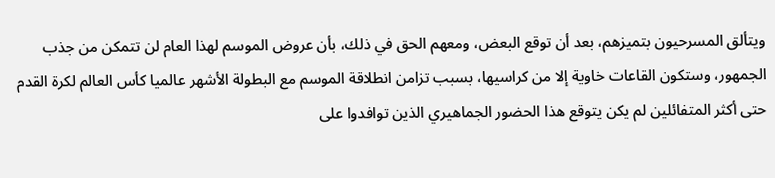ويتألق المسرحيون بتميزهم، بعد أن توقع البعض، ومعهم الحق في ذلك، بأن عروض الموسم لهذا العام لن تتمكن من جذب الجمهور، وستكون القاعات خاوية إلا من كراسيها، بسبب تزامن انطلاقة الموسم مع البطولة الأشهر عالميا كأس العالم لكرة القدم حتى أكثر المتفائلين لم يكن يتوقع هذا الحضور الجماهيري الذين توافدوا على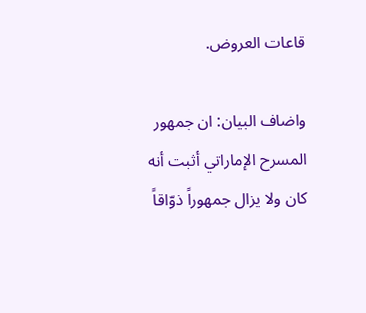قاعات العروض.

واضاف البيان: ان جمهور المسرح الإماراتي أثبت أنه كان ولا يزال جمهوراً ذوّاقاً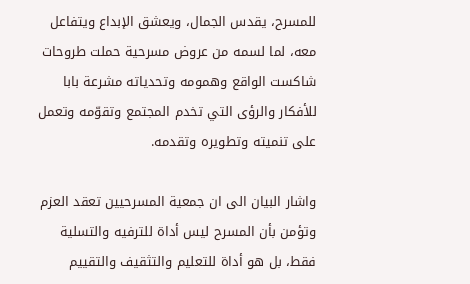للمسرح، يقدس الجمال، ويعشق الإبداع ويتفاعل معه، لما لسمه من عروض مسرحية حملت طروحات شاكست الواقع وهمومه وتحدياته مشرعة بابا للأفكار والرؤى التي تخدم المجتمع وتقوّمه وتعمل على تنميته وتطويره وتقدمه.

واشار البيان الى ان جمعية المسرحيين تعقد العزم وتؤمن بأن المسرح ليس أداة للترفيه والتسلية فقط، بل هو أداة للتعليم والتثقيف والتقييم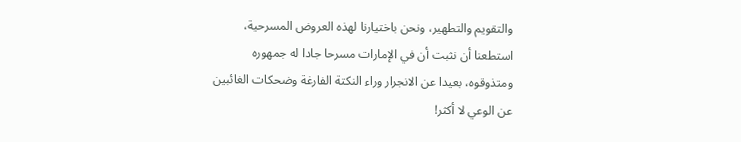والتقويم والتطهير، ونحن باختيارنا لهذه العروض المسرحية، استطعنا أن نثبت أن في الإمارات مسرحا جادا له جمهوره ومتذوقوه، بعيدا عن الانجرار وراء النكتة الفارغة وضحكات الغائبين عن الوعي لا أكثر!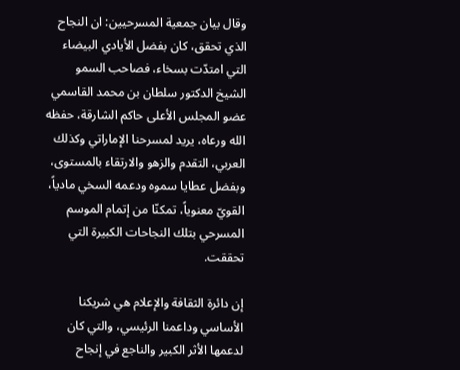وقال بيان جمعية المسرحيين: ان النجاح الذي تحقق، كان بفضل الأيادي البيضاء التي امتدّت بسخاء، فصاحب السمو الشيخ الدكتور سلطان بن محمد القاسمي عضو المجلس الأعلى حاكم الشارقة، حفظه الله ورعاه، يريد لمسرحنا الإماراتي وكذلك العربي، التقدم والزهو والارتقاء بالمستوى، وبفضل عطايا سموه ودعمه السخي مادياً، القويّ معنوياً، تمكنّا من إتمام الموسم المسرحي بتلك النجاحات الكبيرة التي تحققت.

إن دائرة الثقافة والإعلام هي شريكنا الأساسي وداعمنا الرئيسي، والتي كان لدعمها الأثر الكبير والناجع في إنجاح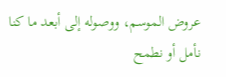عروض الموسم، ووصوله إلى أبعد ما كنا نأمل أو نطمح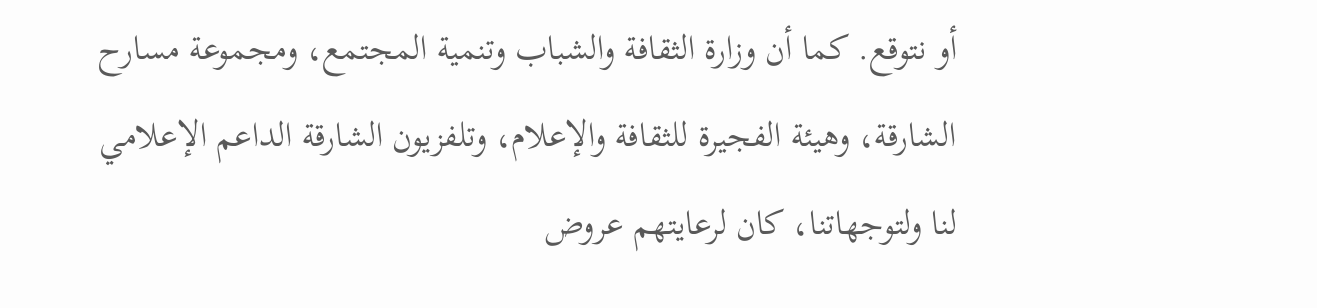أو نتوقع. كما أن وزارة الثقافة والشباب وتنمية المجتمع، ومجموعة مسارح الشارقة، وهيئة الفجيرة للثقافة والإعلام، وتلفزيون الشارقة الداعم الإعلامي لنا ولتوجهاتنا، كان لرعايتهم عروض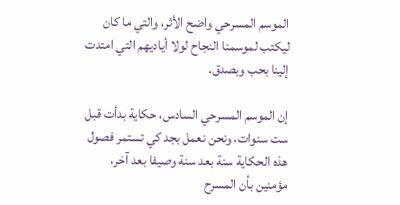الموسم المسرحي واضح الأثر، والتي ما كان ليكتب لموسمنا النجاح لولا أياديهم التي امتدت إلينا بحب وبصدق.

إن الموسم المسرحي السادس، حكاية بدأت قبل ست سنوات، ونحن نعمل بجد كي تستمر فصول هذه الحكاية سنة بعد سنة وصيفا بعد آخر، مؤمنين بأن المسرح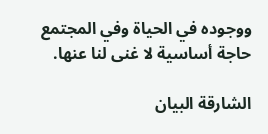ووجوده في الحياة وفي المجتمع حاجة أساسية لا غنى لنا عنها.

الشارقة البيان